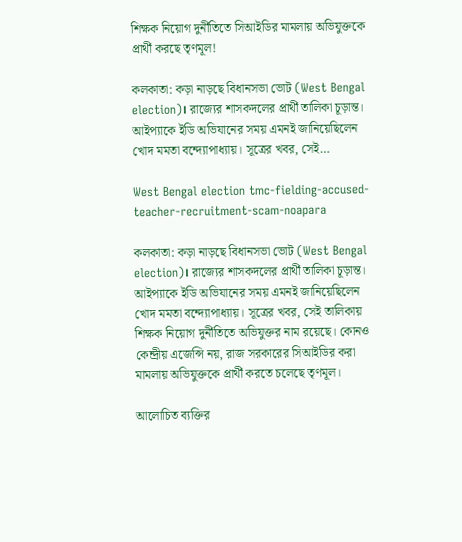শিক্ষক নিয়োগ দুর্নীতিতে সিআইডির মামলায় অভিযুক্তকে প্রার্থী করছে তৃণমূল!

কলকাতা: কড়া নাড়ছে বিধানসভা ভোট (West Bengal election)। রাজ্যের শাসকদলের প্রার্থী তালিকা চূড়ান্ত। আইপ্যাকে ইডি অভিযানের সময় এমনই জানিয়েছিলেন খোদ মমতা বন্দ্যোপাধ্যায়। সূত্রের খবর, সেই…

West Bengal election tmc-fielding-accused-teacher-recruitment-scam-noapara

কলকাতা: কড়া নাড়ছে বিধানসভা ভোট (West Bengal election)। রাজ্যের শাসকদলের প্রার্থী তালিকা চূড়ান্ত। আইপ্যাকে ইডি অভিযানের সময় এমনই জানিয়েছিলেন খোদ মমতা বন্দ্যোপাধ্যায়। সূত্রের খবর, সেই তালিকায় শিক্ষক নিয়োগ দুর্নীতিতে অভিযুক্তর নাম রয়েছে। কোনও কেন্দ্রীয় এজেন্সি নয়, রাজ সরকারের সিআইডির করা মামলায় অভিযুক্তকে প্রার্থী করতে চলেছে তৃণমূল।

আলোচিত ব্যক্তির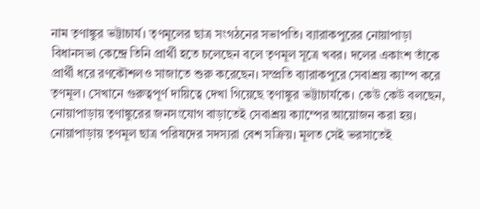নাম তৃণাঙ্কুর ভট্টাচার্য। তৃণমূলের ছাত্র সংগঠনের সভাপতি। ব্যারাকপুরের নোয়াপাড়া বিধানসভা কেন্দ্রে তিনি প্রার্থী হতে চলেছেন বলে তৃণমূল সূত্রে খবর। দলের একাংশ তাঁকে প্রার্থী ধরে রণকৌশলও সাজাতে শুরু করেছেন। সম্প্রতি ব্যারাকপুরে সেবাশ্রয় ক্যাম্প করে তৃণমূল। সেখানে গুরুত্বপূর্ণ দায়িত্বে দেখা গিয়েছে তৃণাঙ্কুর ভট্টাচার্যকে। কেউ কেউ বলছেন, নোয়াপাড়ায় তৃণাঙ্কুরের জনসংযোগ বাড়াতেই সেবাশ্রয় ক্যাম্পের আয়োজন করা হয়। নোয়াপাড়ায় তৃণমূল ছাত্র পরিষদের সদস্যরা বেশ সক্রিয়। মূলত সেই ভরসাতেই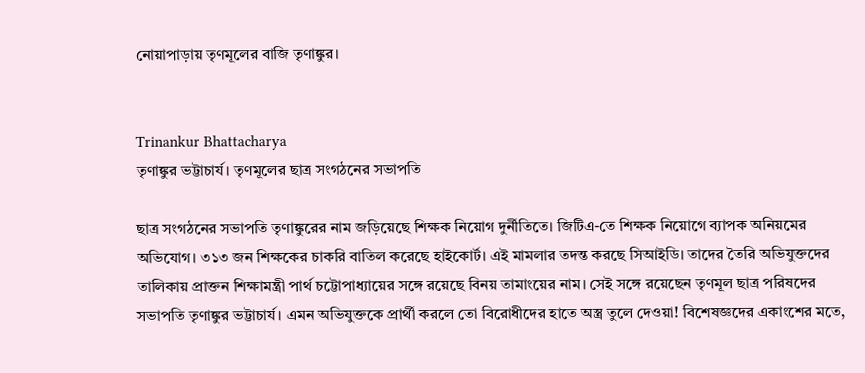নোয়াপাড়ায় তৃণমূলের বাজি তৃণাঙ্কুর।


Trinankur Bhattacharya
তৃণাঙ্কুর ভট্টাচার্য। তৃণমূলের ছাত্র সংগঠনের সভাপতি

ছাত্র সংগঠনের সভাপতি তৃণাঙ্কুরের নাম জড়িয়েছে শিক্ষক নিয়োগ দুর্নীতিতে। জিটিএ-তে শিক্ষক নিয়োগে ব্যাপক অনিয়মের অভিযোগ। ৩১৩ জন শিক্ষকের চাকরি বাতিল করেছে হাইকোর্ট। এই মামলার তদন্ত করছে সিআইডি। তাদের তৈরি অভিযুক্তদের তালিকায় প্রাক্তন শিক্ষামন্ত্রী পার্থ চট্টোপাধ্যায়ের সঙ্গে রয়েছে বিনয় তামাংয়ের নাম। সেই সঙ্গে রয়েছেন তৃণমূল ছাত্র পরিষদের সভাপতি তৃণাঙ্কুর ভট্টাচার্য। এমন অভিযুক্তকে প্রার্থী করলে তো বিরোধীদের হাতে অস্ত্র তুলে দেওয়া! বিশেষজ্ঞদের একাংশের মতে,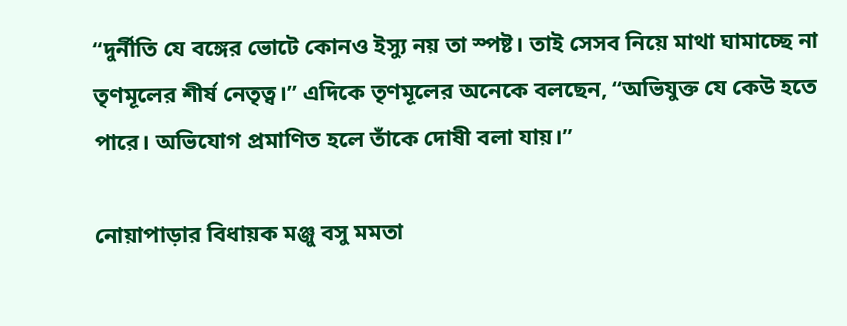“দুর্নীতি যে বঙ্গের ভোটে কোনও ইস্যু নয় তা স্পষ্ট। তাই সেসব নিয়ে মাথা ঘামাচ্ছে না তৃণমূলের শীর্ষ নেতৃত্ব।” এদিকে তৃণমূলের অনেকে বলছেন, “অভিযুক্ত যে কেউ হতে পারে। অভিযোগ প্রমাণিত হলে তাঁকে দোষী বলা যায়।”

নোয়াপাড়ার বিধায়ক মঞ্জু বসু মমতা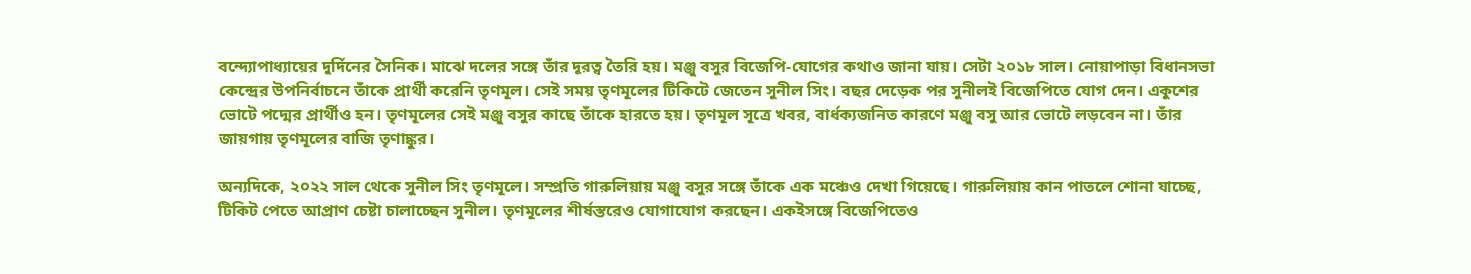বন্দ্যোপাধ্যায়ের দুর্দিনের সৈনিক। মাঝে দলের সঙ্গে তাঁর দূরত্ব তৈরি হয়। মঞ্জু বসুর বিজেপি-যোগের কথাও জানা যায়। সেটা ২০১৮ সাল। নোয়াপাড়া বিধানসভা কেন্দ্রের উপনির্বাচনে তাঁকে প্রার্থী করেনি তৃণমূল। সেই সময় তৃণমূলের টিকিটে জেতেন সুনীল সিং। বছর দেড়েক পর সুনীলই বিজেপিতে যোগ দেন। একুশের ভোটে পদ্মের প্রার্থীও হন। তৃণমূলের সেই মঞ্জু বসুর কাছে তাঁকে হারতে হয়। তৃণমূল সূত্রে খবর, বার্ধক্যজনিত কারণে মঞ্জু বসু আর ভোটে লড়বেন না। তাঁর জায়গায় তৃণমূলের বাজি তৃণাঙ্কুর।

অন্যদিকে, ২০২২ সাল থেকে সুনীল সিং তৃণমূলে। সম্প্রতি গারুলিয়ায় মঞ্জু বসুর সঙ্গে তাঁকে এক মঞ্চেও দেখা গিয়েছে। গারুলিয়ায় কান পাতলে শোনা যাচ্ছে, টিকিট পেতে আপ্রাণ চেষ্টা চালাচ্ছেন সুনীল। তৃণমূলের শীর্ষস্তরেও যোগাযোগ করছেন। একইসঙ্গে বিজেপিতেও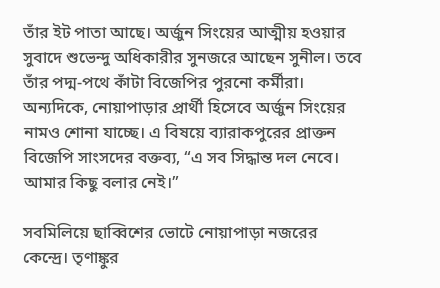তাঁর ইট পাতা আছে। অর্জুন সিংয়ের আত্মীয় হওয়ার সুবাদে শুভেন্দু অধিকারীর সুনজরে আছেন সুনীল। তবে তাঁর পদ্ম-পথে কাঁটা বিজেপির পুরনো কর্মীরা। অন্যদিকে, নোয়াপাড়ার প্রার্থী হিসেবে অর্জুন সিংয়ের নামও শোনা যাচ্ছে। এ বিষয়ে ব্যারাকপুরের প্রাক্তন বিজেপি সাংসদের বক্তব্য, “এ সব সিদ্ধান্ত দল নেবে। আমার কিছু বলার নেই।”

সবমিলিয়ে ছাব্বিশের ভোটে নোয়াপাড়া নজরের কেন্দ্রে। তৃণাঙ্কুর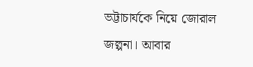ভট্টাচার্যকে নিয়ে জোরাল জল্পনা। আবার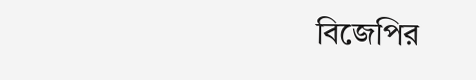বিজেপির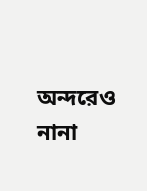অন্দরেও নানা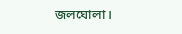জলঘোলা।